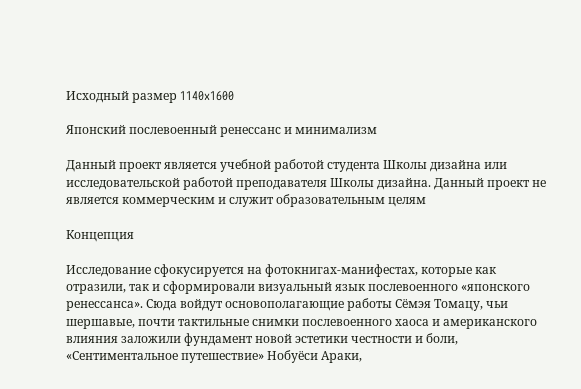Исходный размер 1140x1600

Японский послевоенный ренессанс и минимализм

Данный проект является учебной работой студента Школы дизайна или исследовательской работой преподавателя Школы дизайна. Данный проект не является коммерческим и служит образовательным целям

Концепция

Исследование сфокусируется на фотокнигах-манифестах, которые как отразили, так и сформировали визуальный язык послевоенного «японского ренессанса». Сюда войдут основополагающие работы Сёмэя Томацу, чьи шершавые, почти тактильные снимки послевоенного хаоса и американского влияния заложили фундамент новой эстетики честности и боли, «Сентиментальное путешествие» Нобуёси Араки,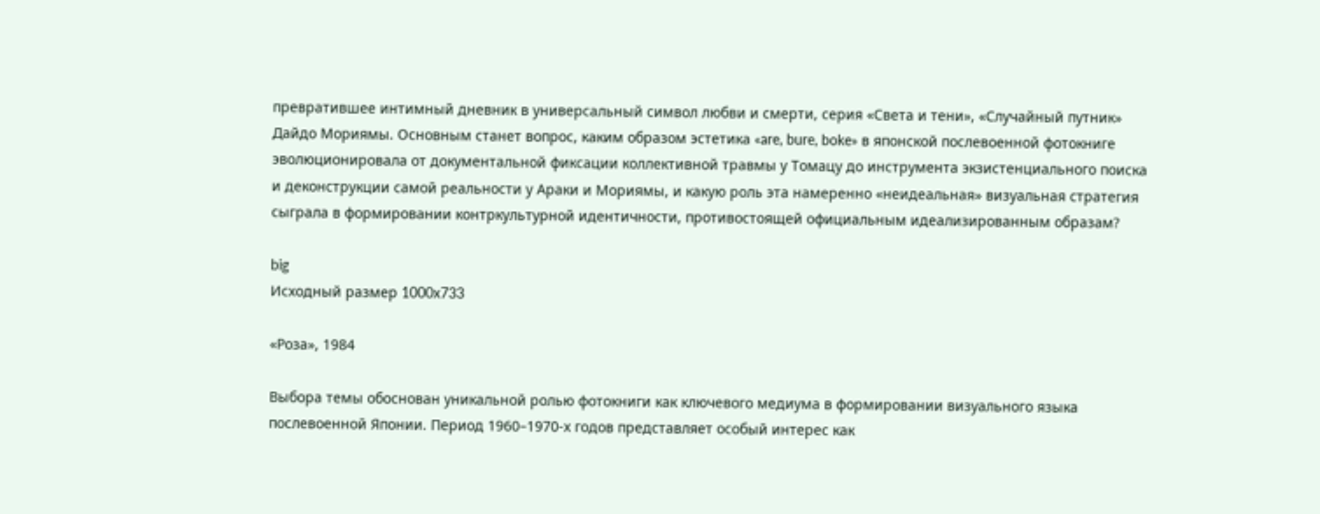превратившее интимный дневник в универсальный символ любви и смерти, серия «Света и тени», «Случайный путник» Дайдо Мориямы. Основным станет вопрос, каким образом эстетика «are, bure, boke» в японской послевоенной фотокниге эволюционировала от документальной фиксации коллективной травмы у Томацу до инструмента экзистенциального поиска и деконструкции самой реальности у Араки и Мориямы, и какую роль эта намеренно «неидеальная» визуальная стратегия сыграла в формировании контркультурной идентичности, противостоящей официальным идеализированным образам?

big
Исходный размер 1000x733

«Роза», 1984

Выбора темы обоснован уникальной ролью фотокниги как ключевого медиума в формировании визуального языка послевоенной Японии. Период 1960–1970-х годов представляет особый интерес как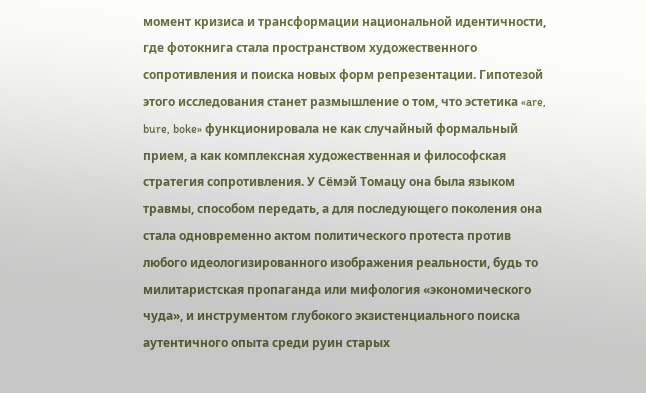момент кризиса и трансформации национальной идентичности, где фотокнига стала пространством художественного сопротивления и поиска новых форм репрезентации. Гипотезой этого исследования станет размышление о том, что эстетика «are, bure, boke» функционировала не как случайный формальный прием, а как комплексная художественная и философская стратегия сопротивления. У Сёмэй Томацу она была языком травмы, способом передать, а для последующего поколения она стала одновременно актом политического протеста против любого идеологизированного изображения реальности, будь то милитаристская пропаганда или мифология «экономического чуда», и инструментом глубокого экзистенциального поиска аутентичного опыта среди руин старых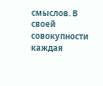смыслов. В своей совокупности каждая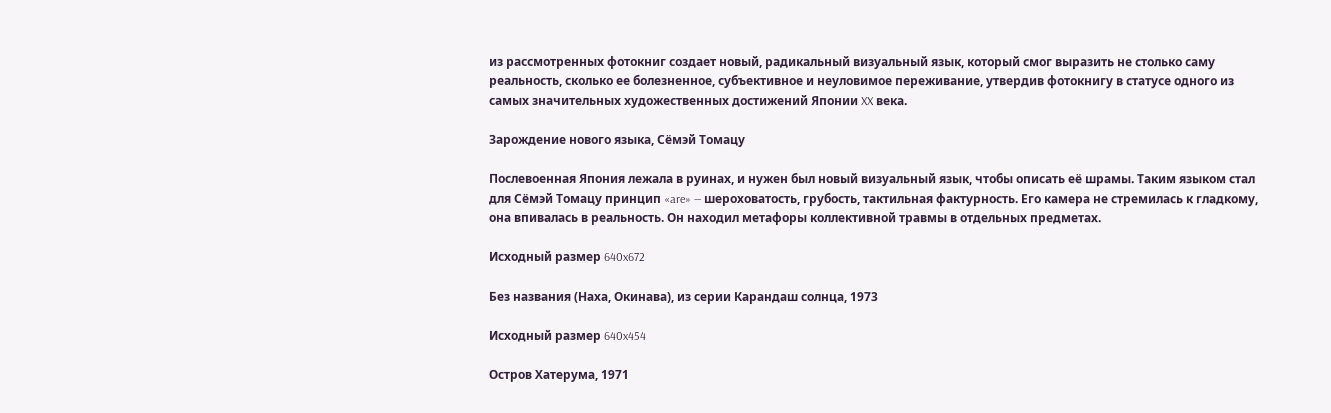из рассмотренных фотокниг создает новый, радикальный визуальный язык, который смог выразить не столько саму реальность, сколько ее болезненное, субъективное и неуловимое переживание, утвердив фотокнигу в статусе одного из самых значительных художественных достижений Японии XX века.

Зарождение нового языка, Сёмэй Томацу

Послевоенная Япония лежала в руинах, и нужен был новый визуальный язык, чтобы описать её шрамы. Таким языком стал для Сёмэй Томацу принцип «are» — шероховатость, грубость, тактильная фактурность. Его камера не стремилась к гладкому, она впивалась в реальность. Он находил метафоры коллективной травмы в отдельных предметах.

Исходный размер 640x672

Без названия (Наха, Окинава), из серии Карандаш солнца, 1973

Исходный размер 640x454

Остров Хатерума, 1971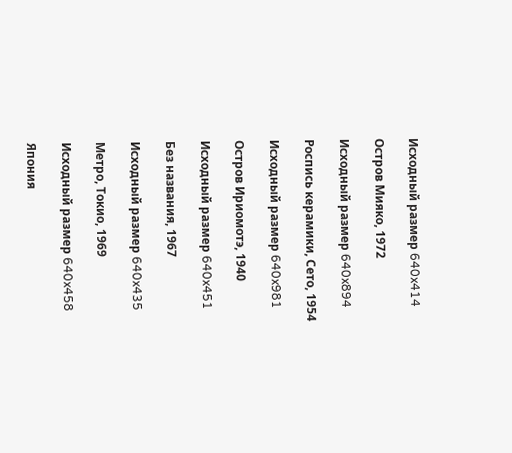Исходный размер 640x414

Остров Мияко, 1972

Исходный размер 640x894

Роспись керамики, Сето, 1954

Исходный размер 640x981

Остров Ириомотэ, 1940

Исходный размер 640x451

Без названия, 1967

Исходный размер 640x435

Метро, Токио, 1969

Исходный размер 640x458

Япония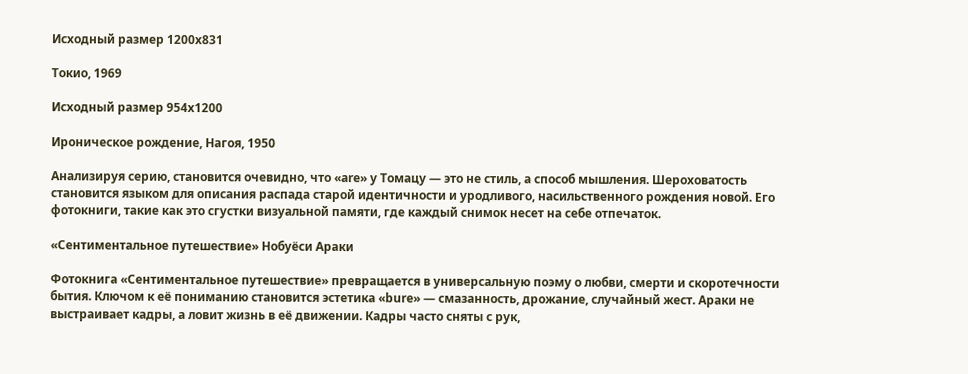Исходный размер 1200x831

Токио, 1969

Исходный размер 954x1200

Ироническое рождение, Нагоя, 1950

Анализируя серию, становится очевидно, что «are» у Томацу — это не стиль, а способ мышления. Шероховатость становится языком для описания распада старой идентичности и уродливого, насильственного рождения новой. Его фотокниги, такие как это сгустки визуальной памяти, где каждый снимок несет на себе отпечаток.

«Сентиментальное путешествие» Нобуёси Араки

Фотокнига «Сентиментальное путешествие» превращается в универсальную поэму о любви, смерти и скоротечности бытия. Ключом к её пониманию становится эстетика «bure» — смазанность, дрожание, случайный жест. Араки не выстраивает кадры, а ловит жизнь в её движении. Кадры часто сняты с рук,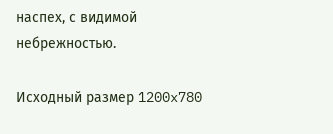наспех, с видимой небрежностью.

Исходный размер 1200x780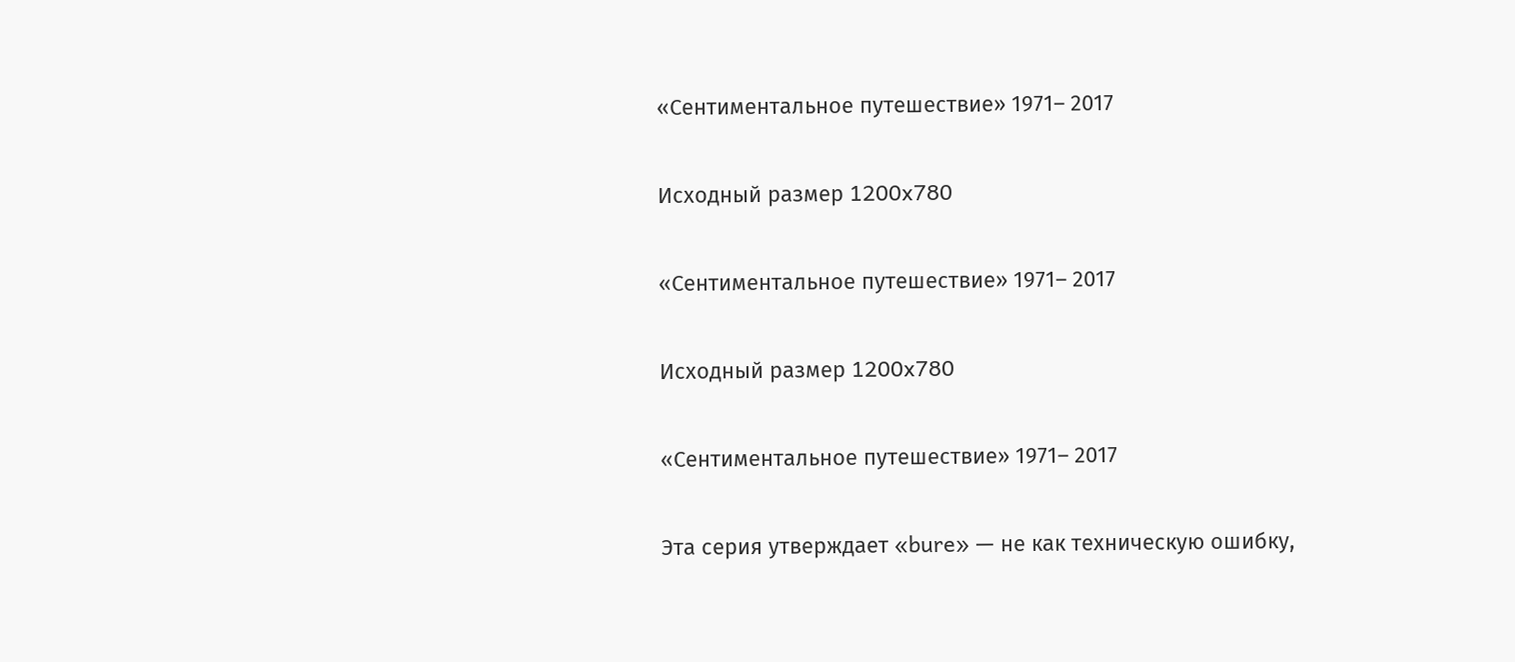«Сентиментальное путешествие» 1971– 2017

Исходный размер 1200x780

«Сентиментальное путешествие» 1971– 2017

Исходный размер 1200x780

«Сентиментальное путешествие» 1971– 2017

Эта серия утверждает «bure» — не как техническую ошибку,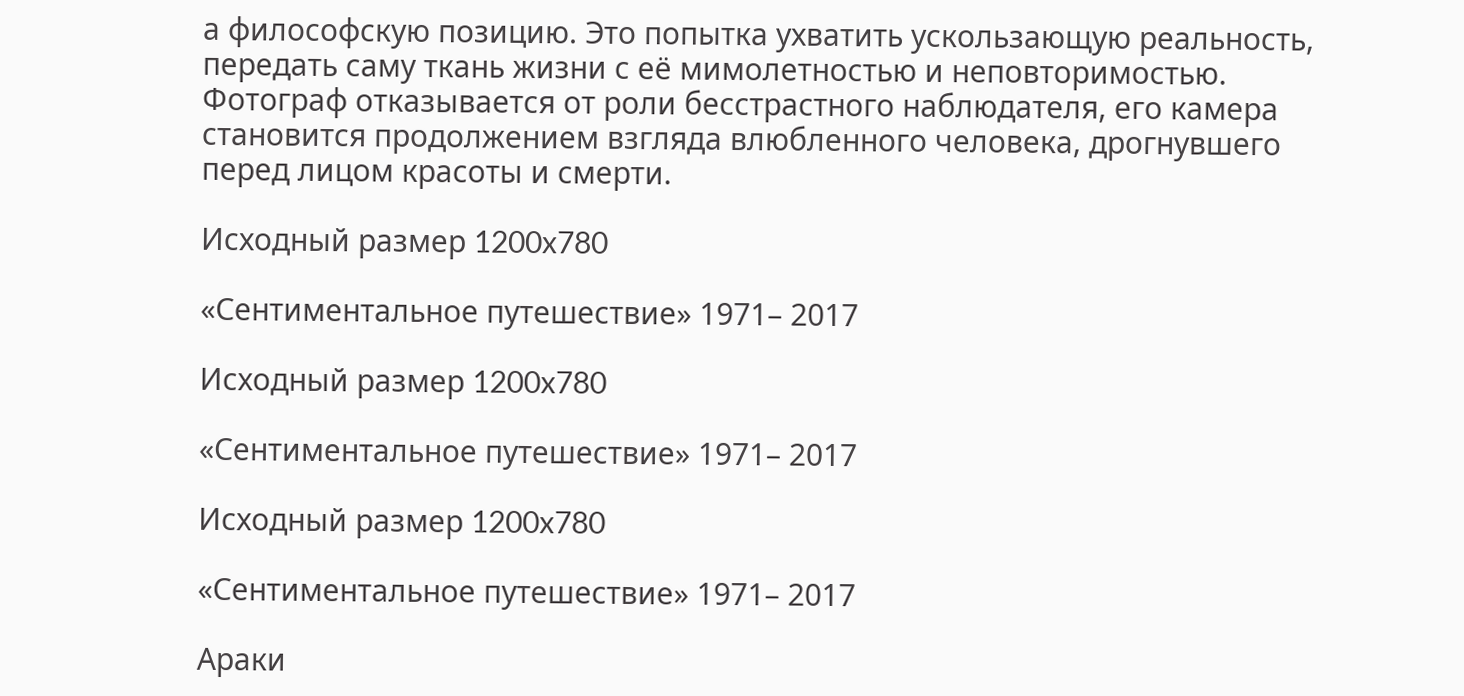а философскую позицию. Это попытка ухватить ускользающую реальность, передать саму ткань жизни с её мимолетностью и неповторимостью. Фотограф отказывается от роли бесстрастного наблюдателя, его камера становится продолжением взгляда влюбленного человека, дрогнувшего перед лицом красоты и смерти.

Исходный размер 1200x780

«Сентиментальное путешествие» 1971– 2017

Исходный размер 1200x780

«Сентиментальное путешествие» 1971– 2017

Исходный размер 1200x780

«Сентиментальное путешествие» 1971– 2017

Араки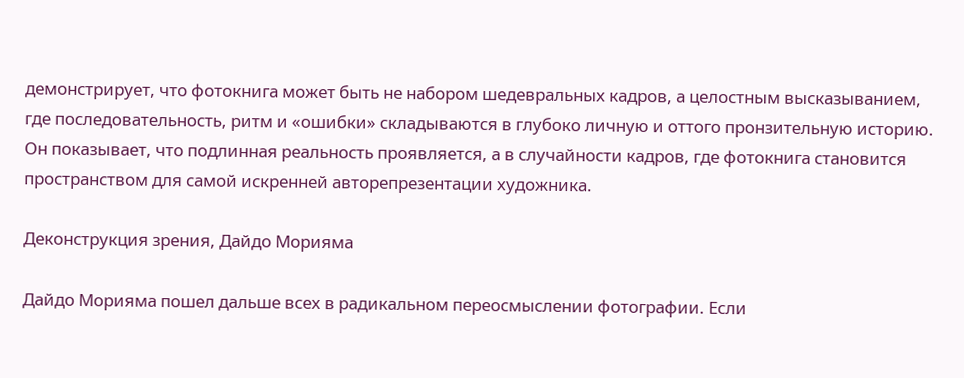демонстрирует, что фотокнига может быть не набором шедевральных кадров, а целостным высказыванием, где последовательность, ритм и «ошибки» складываются в глубоко личную и оттого пронзительную историю. Он показывает, что подлинная реальность проявляется, а в случайности кадров, где фотокнига становится пространством для самой искренней авторепрезентации художника.

Деконструкция зрения, Дайдо Морияма

Дайдо Морияма пошел дальше всех в радикальном переосмыслении фотографии. Если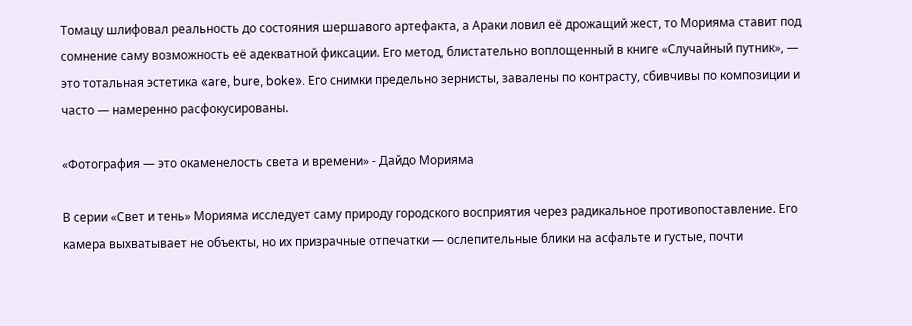Томацу шлифовал реальность до состояния шершавого артефакта, а Араки ловил её дрожащий жест, то Морияма ставит под сомнение саму возможность её адекватной фиксации. Его метод, блистательно воплощенный в книге «Случайный путник», — это тотальная эстетика «are, bure, boke». Его снимки предельно зернисты, завалены по контрасту, сбивчивы по композиции и часто — намеренно расфокусированы.

«Фотография — это окаменелость света и времени» - Дайдо Морияма

В серии «Свет и тень» Морияма исследует саму природу городского восприятия через радикальное противопоставление. Его камера выхватывает не объекты, но их призрачные отпечатки — ослепительные блики на асфальте и густые, почти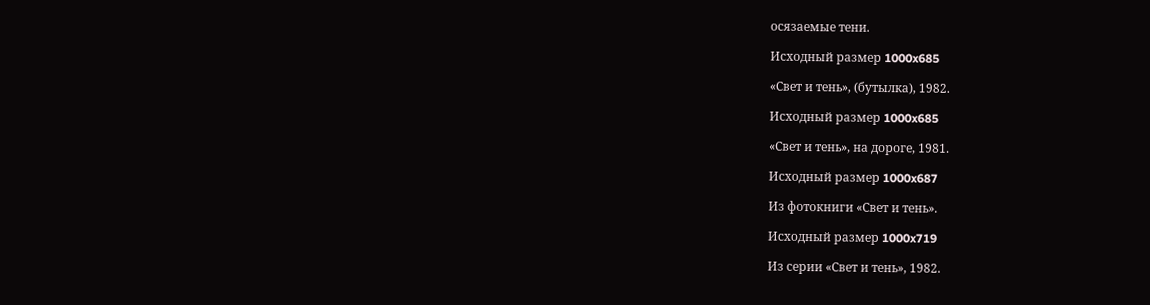осязаемые тени.

Исходный размер 1000x685

«Свет и тень», (бутылка), 1982.

Исходный размер 1000x685

«Свет и тень», на дороге, 1981.

Исходный размер 1000x687

Из фотокниги «Свет и тень».

Исходный размер 1000x719

Из серии «Свет и тень», 1982.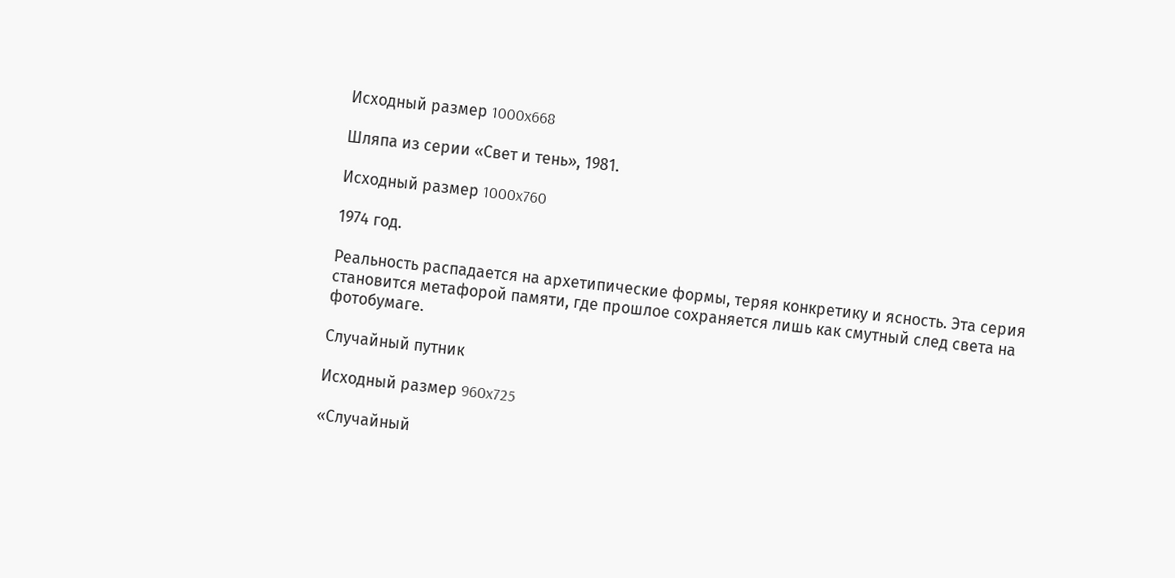Исходный размер 1000x668

Шляпа из серии «Свет и тень», 1981.

Исходный размер 1000x760

1974 год.

Реальность распадается на архетипические формы, теряя конкретику и ясность. Эта серия становится метафорой памяти, где прошлое сохраняется лишь как смутный след света на фотобумаге.

Случайный путник

Исходный размер 960x725

«Случайный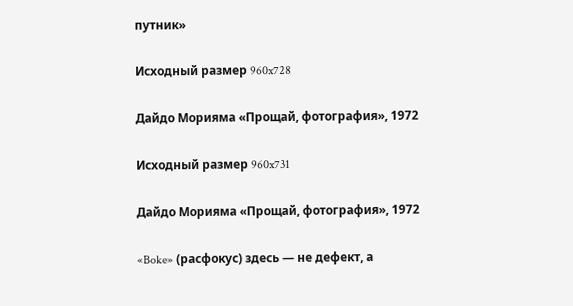путник»

Исходный размер 960x728

Дайдо Морияма «Прощай, фотография», 1972

Исходный размер 960x731

Дайдо Морияма «Прощай, фотография», 1972

«Boke» (расфокус) здесь — не дефект, а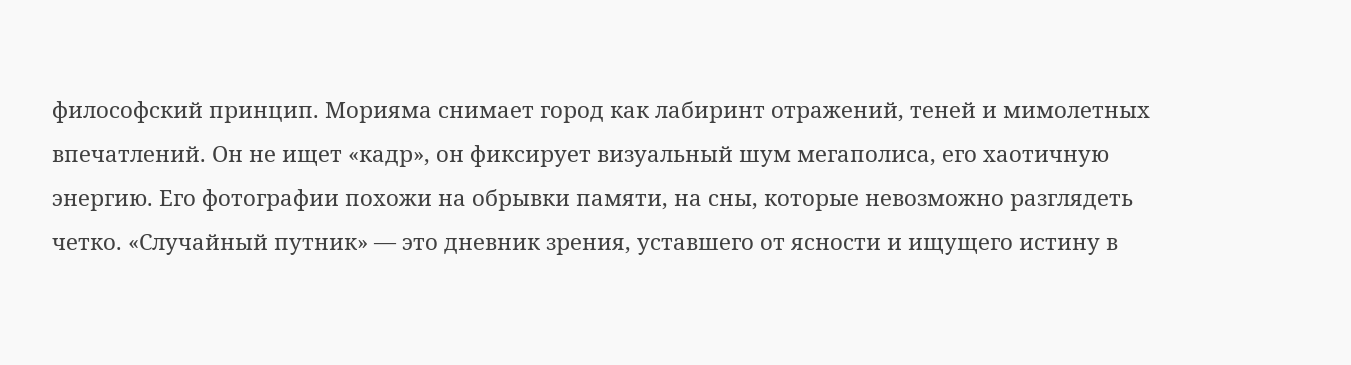философский принцип. Морияма снимает город как лабиринт отражений, теней и мимолетных впечатлений. Он не ищет «кадр», он фиксирует визуальный шум мегаполиса, его хаотичную энергию. Его фотографии похожи на обрывки памяти, на сны, которые невозможно разглядеть четко. «Случайный путник» — это дневник зрения, уставшего от ясности и ищущего истину в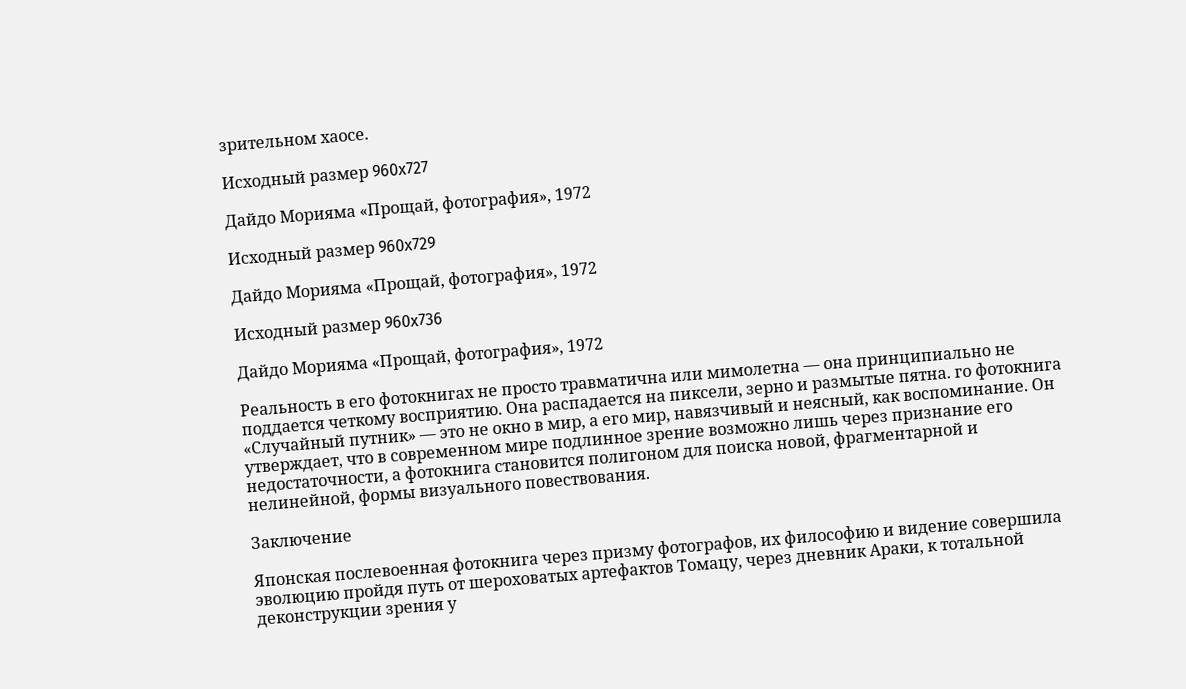зрительном хаосе.

Исходный размер 960x727

Дайдо Морияма «Прощай, фотография», 1972

Исходный размер 960x729

Дайдо Морияма «Прощай, фотография», 1972

Исходный размер 960x736

Дайдо Морияма «Прощай, фотография», 1972

Реальность в его фотокнигах не просто травматична или мимолетна — она принципиально не поддается четкому восприятию. Она распадается на пиксели, зерно и размытые пятна. го фотокнига «Случайный путник» — это не окно в мир, а его мир, навязчивый и неясный, как воспоминание. Он утверждает, что в современном мире подлинное зрение возможно лишь через признание его недостаточности, а фотокнига становится полигоном для поиска новой, фрагментарной и нелинейной, формы визуального повествования.

Заключение

Японская послевоенная фотокнига через призму фотографов, их философию и видение совершила эволюцию пройдя путь от шероховатых артефактов Томацу, через дневник Араки, к тотальной деконструкции зрения у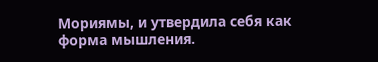Мориямы, и утвердила себя как форма мышления.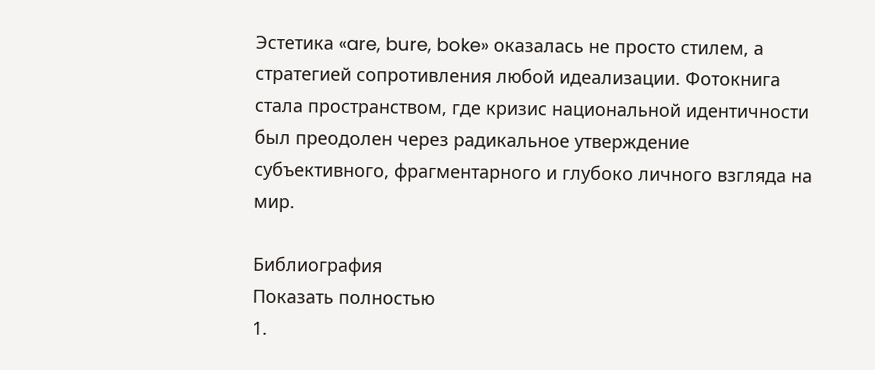Эстетика «are, bure, boke» оказалась не просто стилем, а стратегией сопротивления любой идеализации. Фотокнига стала пространством, где кризис национальной идентичности был преодолен через радикальное утверждение субъективного, фрагментарного и глубоко личного взгляда на мир.

Библиография
Показать полностью
1.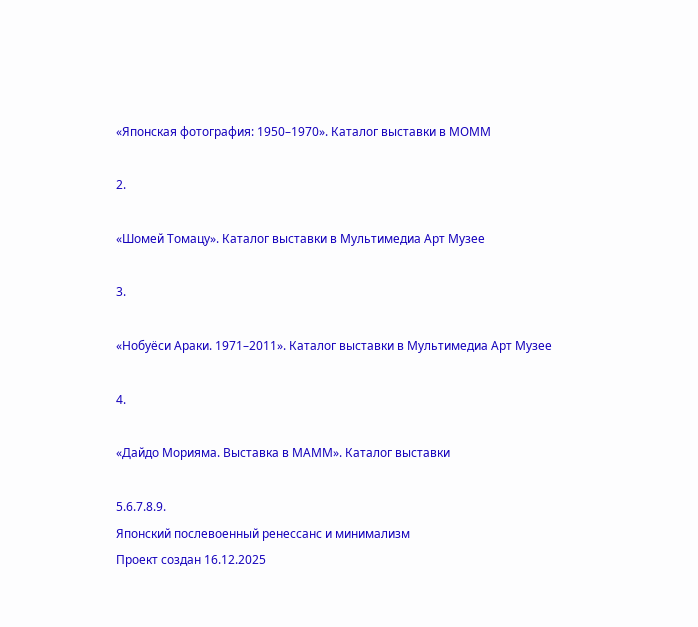«Японская фотография: 1950–1970». Каталог выставки в МОММ

2.

«Шомей Томацу». Каталог выставки в Мультимедиа Арт Музее

3.

«Нобуёси Араки. 1971–2011». Каталог выставки в Мультимедиа Арт Музее

4.

«Дайдо Морияма. Выставка в МАММ». Каталог выставки

5.6.7.8.9.
Японский послевоенный ренессанс и минимализм
Проект создан 16.12.2025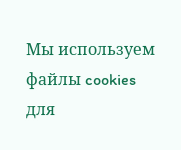Мы используем файлы cookies для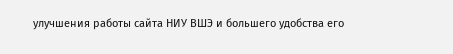улучшения работы сайта НИУ ВШЭ и большего удобства его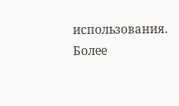использования. Более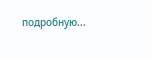подробную...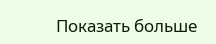Показать больше